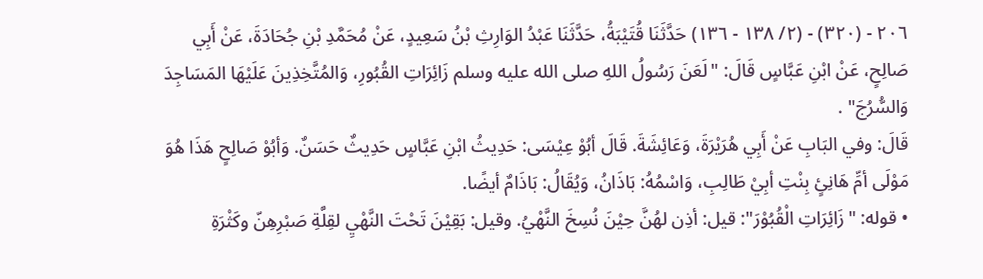٢٠٦ - (٣٢٠) - (٢/ ١٣٨ - ١٣٦) حَدَّثَنَا قُتَيْبَةُ، حَدَّثَنَا عَبْدُ الوَارِثِ بْنُ سَعِيدٍ، عَنْ مُحَمَّدِ بْنِ جُحَادَةَ، عَنْ أَبِي صَالِحٍ، عَنْ ابْنِ عَبَّاسٍ قَالَ: "لَعَنَ رَسُولُ اللهِ صلى الله عليه وسلم زَائِرَاتِ القُبُورِ، وَالمُتَّخِذِينَ عَلَيْهَا المَسَاجِدَ وَالسُّرُجَ" .
قَالَ: وفي البَابِ عَنْ أَبِي هُرَيْرَةَ، وَعَائِشَةَ. قَالَ أبُوْ عِيْسَى: حَدِيثُ ابْنِ عَبَّاسٍ حَدِيثٌ حَسَنٌ. وَأبُوْ صَالِحٍ هَذَا هُوَ مَوْلَى أمِّ هَانِئٍ بِنْتِ أبِيْ طَالِبِ، وَاسْمُهُ: بَاذَانُ، وَيُقَالُ: بَاذَامٌ أيضًا.
• قوله: "زَائِرَاتِ الْقُبُوْرَ": قيل: أذِن لهُنَّ حِيْنَ نُسِخَ النَّهْيُ. وقيل: بَقِيْنَ تَحْتَ النَّهْيِ لقِلَّةِ صَبْرِهِنّ وكَثْرَةِ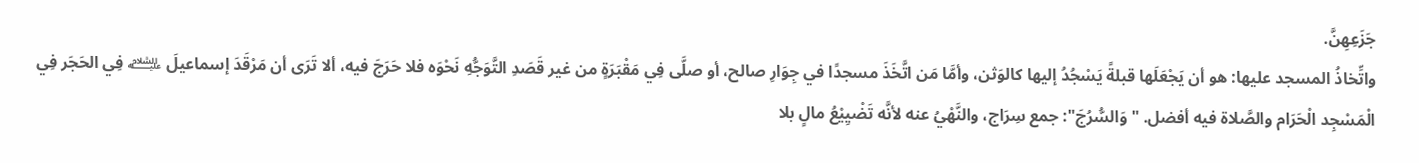جَزَعِهِنَّ.
واتِّخاذُ المسجد عليها: هو أن يَجْعَلَها قبلةً يَسْجُدُ إليها كالوَثن، وأمَّا مَن اتَّخَذَ مسجدًا في جِوَارِ صالح، أو صلَّى فِي مَقْبَرَةٍ من غير قَصَدِ التَّوَجُّهِ نَحْوَه فلا حَرَجَ فيه، ألا تَرَى أن مَرْقَدَ إسماعيلَ ﵇ فِي الحَجَر فِي الْمَسْجِد الْحَرَام والصَّلاة فيه أفضل. "وَالسُّرُجَ": جمع سِرَاج، والنَّهْيُ عنه لأنَّه تَضْيِيْعُ مالٍ بلا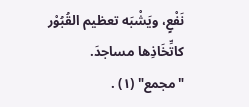نَفْعٍ، ويَشْبَه تعظيم القُبُوْر كاتِّخَاذِها مساجدَ. "مجمع" (١) .